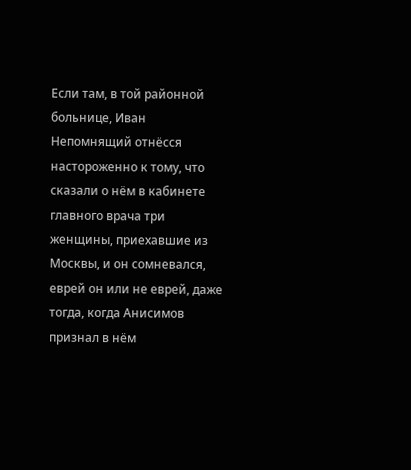Если там, в той районной больнице, Иван Непомнящий отнёсся настороженно к тому, что сказали о нём в кабинете главного врача три женщины, приехавшие из Москвы, и он сомневался, еврей он или не еврей, даже тогда, когда Анисимов признал в нём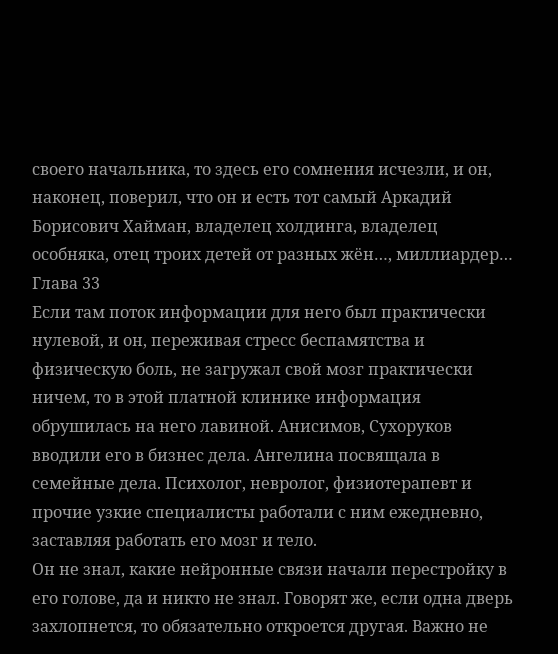своего начальника, то здесь его сомнения исчезли, и он, наконец, поверил, что он и есть тот самый Аркадий Борисович Хайман, владелец холдинга, владелец особняка, отец троих детей от разных жён…, миллиардер…
Глава 33
Если там поток информации для него был практически нулевой, и он, переживая стресс беспамятства и физическую боль, не загружал свой мозг практически ничем, то в этой платной клинике информация обрушилась на него лавиной. Анисимов, Сухоруков вводили его в бизнес дела. Ангелина посвящала в семейные дела. Психолог, невролог, физиотерапевт и прочие узкие специалисты работали с ним ежедневно, заставляя работать его мозг и тело.
Он не знал, какие нейронные связи начали перестройку в его голове, да и никто не знал. Говорят же, если одна дверь захлопнется, то обязательно откроется другая. Важно не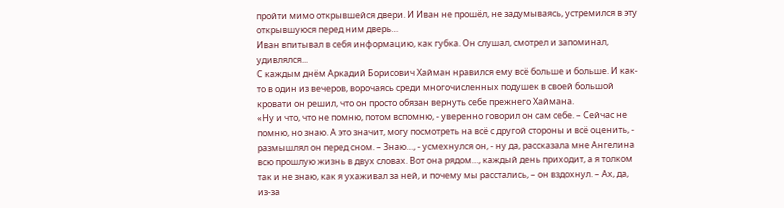пройти мимо открывшейся двери. И Иван не прошёл, не задумываясь, устремился в эту открывшуюся перед ним дверь…
Иван впитывал в себя информацию, как губка. Он слушал, смотрел и запоминал, удивлялся...
С каждым днём Аркадий Борисович Хайман нравился ему всё больше и больше. И как- то в один из вечеров, ворочаясь среди многочисленных подушек в своей большой кровати он решил, что он просто обязан вернуть себе прежнего Хаймана.
«Ну и что, что не помню, потом вспомню, - уверенно говорил он сам себе. – Сейчас не помню, но знаю. А это значит, могу посмотреть на всё с другой стороны и всё оценить, - размышлял он перед сном. – Знаю…, - усмехнулся он, - ну да, рассказала мне Ангелина всю прошлую жизнь в двух словах. Вот она рядом…, каждый день приходит, а я толком так и не знаю, как я ухаживал за ней, и почему мы расстались, – он вздохнул. – Ах, да, из-за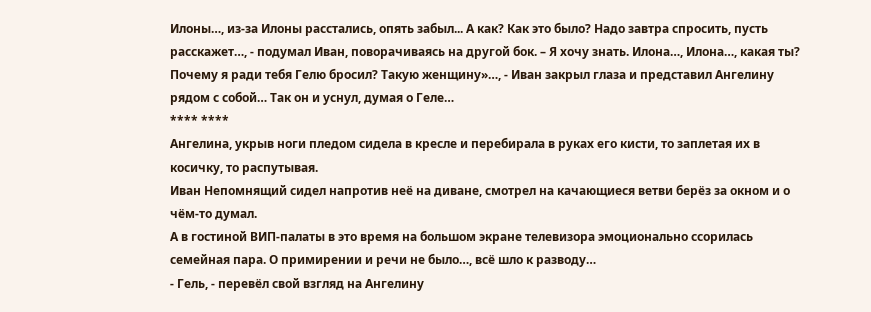Илоны…, из-за Илоны расстались, опять забыл... А как? Как это было? Надо завтра спросить, пусть расскажет…, - подумал Иван, поворачиваясь на другой бок. – Я хочу знать. Илона…, Илона…, какая ты? Почему я ради тебя Гелю бросил? Такую женщину»…, - Иван закрыл глаза и представил Ангелину рядом с собой… Так он и уснул, думая о Геле…
**** ****
Ангелина, укрыв ноги пледом сидела в кресле и перебирала в руках его кисти, то заплетая их в косичку, то распутывая.
Иван Непомнящий сидел напротив неё на диване, смотрел на качающиеся ветви берёз за окном и о чём-то думал.
А в гостиной ВИП-палаты в это время на большом экране телевизора эмоционально ссорилась семейная пара. О примирении и речи не было…, всё шло к разводу…
- Гель, - перевёл свой взгляд на Ангелину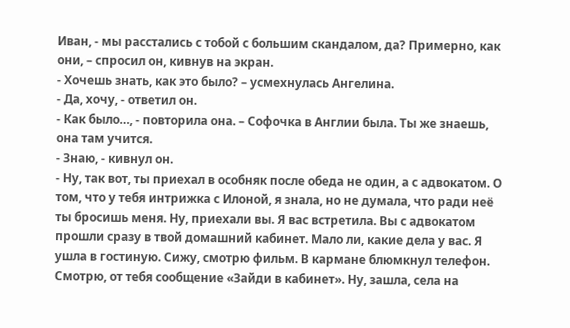Иван, - мы расстались с тобой с большим скандалом, да? Примерно, как они, – спросил он, кивнув на экран.
- Хочешь знать, как это было? – усмехнулась Ангелина.
- Да, хочу, - ответил он.
- Как было…, - повторила она. – Софочка в Англии была. Ты же знаешь, она там учится.
- Знаю, - кивнул он.
- Ну, так вот, ты приехал в особняк после обеда не один, а с адвокатом. О том, что у тебя интрижка с Илоной, я знала, но не думала, что ради неё ты бросишь меня. Ну, приехали вы. Я вас встретила. Вы с адвокатом прошли сразу в твой домашний кабинет. Мало ли, какие дела у вас. Я ушла в гостиную. Сижу, смотрю фильм. В кармане блюмкнул телефон. Смотрю, от тебя сообщение «Зайди в кабинет». Ну, зашла, села на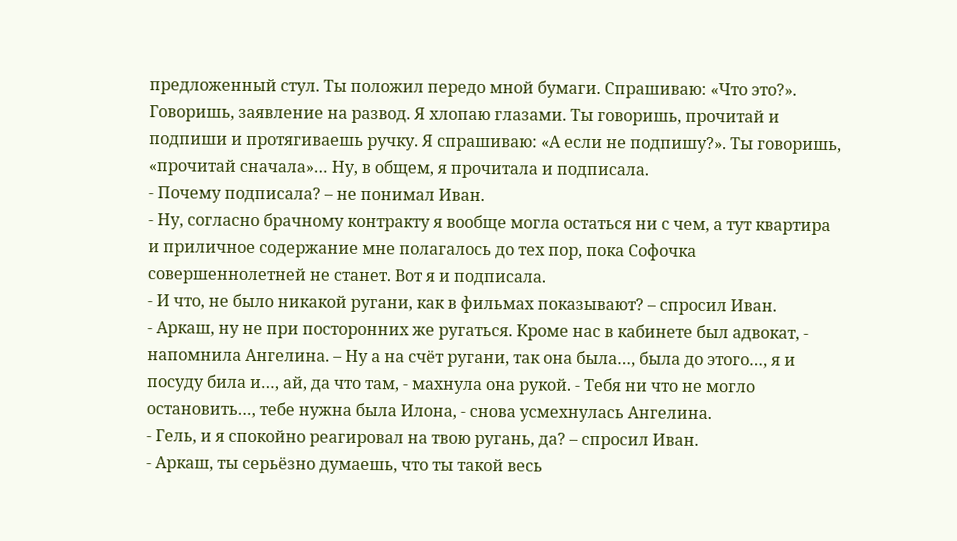предложенный стул. Ты положил передо мной бумаги. Спрашиваю: «Что это?». Говоришь, заявление на развод. Я хлопаю глазами. Ты говоришь, прочитай и подпиши и протягиваешь ручку. Я спрашиваю: «А если не подпишу?». Ты говоришь, «прочитай сначала»… Ну, в общем, я прочитала и подписала.
- Почему подписала? – не понимал Иван.
- Ну, согласно брачному контракту я вообще могла остаться ни с чем, а тут квартира и приличное содержание мне полагалось до тех пор, пока Софочка совершеннолетней не станет. Вот я и подписала.
- И что, не было никакой ругани, как в фильмах показывают? – спросил Иван.
- Аркаш, ну не при посторонних же ругаться. Кроме нас в кабинете был адвокат, - напомнила Ангелина. – Ну а на счёт ругани, так она была…, была до этого…, я и посуду била и…, ай, да что там, - махнула она рукой. - Тебя ни что не могло остановить…, тебе нужна была Илона, - снова усмехнулась Ангелина.
- Гель, и я спокойно реагировал на твою ругань, да? – спросил Иван.
- Аркаш, ты серьёзно думаешь, что ты такой весь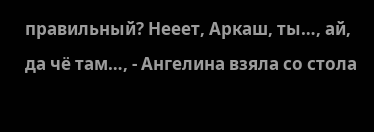правильный? Нееет, Аркаш, ты…, ай, да чё там…, - Ангелина взяла со стола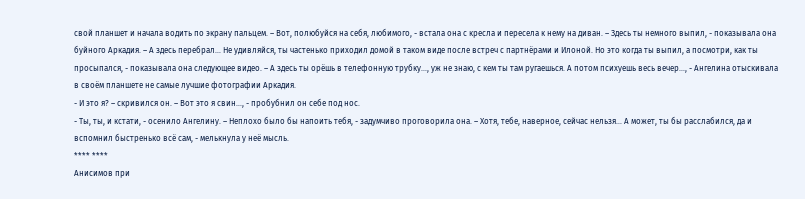свой планшет и начала водить по экрану пальцем. – Вот, полюбуйся на себя, любимого, - встала она с кресла и пересела к нему на диван. – Здесь ты немного выпил, - показывала она буйного Аркадия. – А здесь перебрал… Не удивляйся, ты частенько приходил домой в таком виде после встреч с партнёрами и Илоной. Но это когда ты выпил, а посмотри, как ты просыпался, - показывала она следующее видео. – А здесь ты орёшь в телефонную трубку…, уж не знаю, с кем ты там ругаешься. А потом психуешь весь вечер…, - Ангелина отыскивала в своём планшете не самые лучшие фотографии Аркадия.
- И это я? – скривился он. – Вот это я свин…, - пробубнил он себе под нос.
- Ты, ты, и кстати, - осенило Ангелину. – Неплохо было бы напоить тебя, - задумчиво проговорила она. – Хотя, тебе, наверное, сейчас нельзя… А может, ты бы расслабился, да и вспомнил быстренько всё сам, - мелькнула у неё мысль.
**** ****
Анисимов при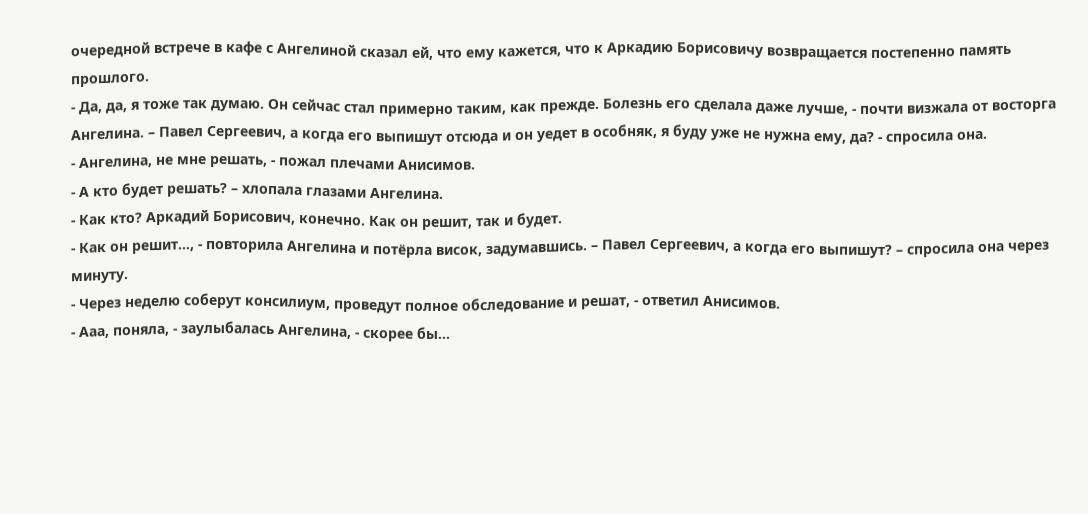очередной встрече в кафе с Ангелиной сказал ей, что ему кажется, что к Аркадию Борисовичу возвращается постепенно память прошлого.
- Да, да, я тоже так думаю. Он сейчас стал примерно таким, как прежде. Болезнь его сделала даже лучше, - почти визжала от восторга Ангелина. – Павел Сергеевич, а когда его выпишут отсюда и он уедет в особняк, я буду уже не нужна ему, да? - спросила она.
- Ангелина, не мне решать, - пожал плечами Анисимов.
- А кто будет решать? – хлопала глазами Ангелина.
- Как кто? Аркадий Борисович, конечно. Как он решит, так и будет.
- Как он решит…, - повторила Ангелина и потёрла висок, задумавшись. – Павел Сергеевич, а когда его выпишут? – спросила она через минуту.
- Через неделю соберут консилиум, проведут полное обследование и решат, - ответил Анисимов.
- Ааа, поняла, - заулыбалась Ангелина, - скорее бы…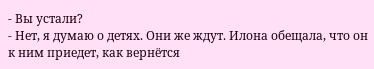- Вы устали?
- Нет, я думаю о детях. Они же ждут. Илона обещала, что он к ним приедет, как вернётся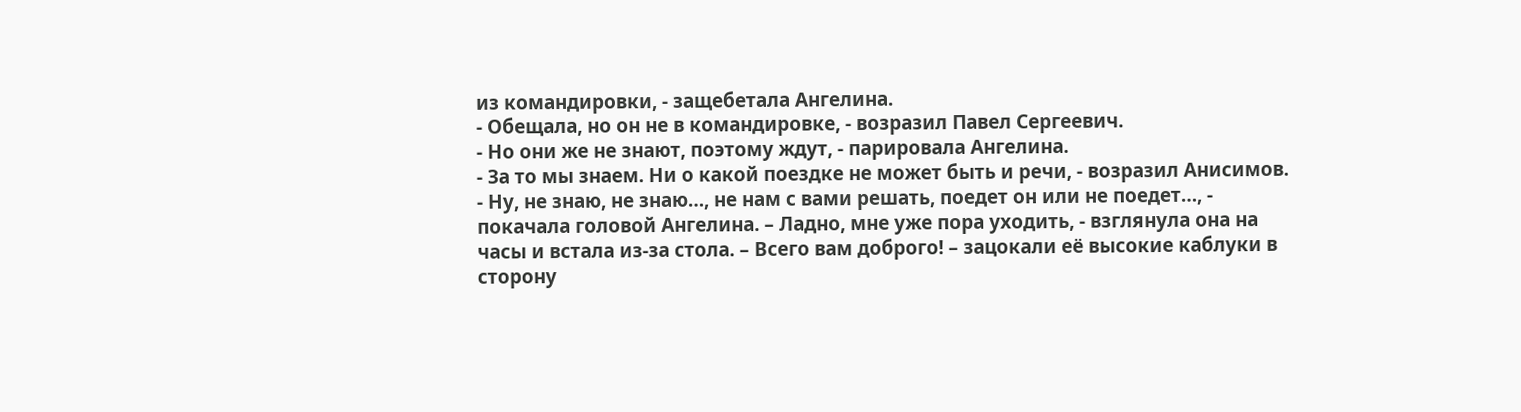из командировки, - защебетала Ангелина.
- Обещала, но он не в командировке, - возразил Павел Сергеевич.
- Но они же не знают, поэтому ждут, - парировала Ангелина.
- За то мы знаем. Ни о какой поездке не может быть и речи, - возразил Анисимов.
- Ну, не знаю, не знаю…, не нам с вами решать, поедет он или не поедет…, - покачала головой Ангелина. – Ладно, мне уже пора уходить, - взглянула она на часы и встала из-за стола. – Всего вам доброго! – зацокали её высокие каблуки в сторону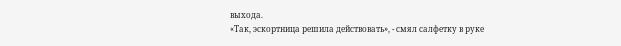выхода.
«Так, эскортница решила действовать», - смял салфетку в руке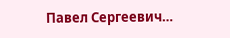Павел Сергеевич…